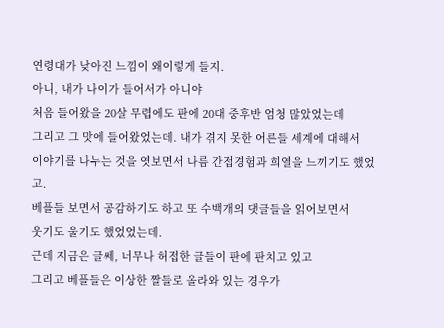연령대가 낮아진 느낌이 왜이렇게 들지.
아니, 내가 나이가 들어서가 아니야
처음 들어왔을 20살 무렵에도 판에 20대 중후반 엄청 많았었는데
그리고 그 맛에 들어왔었는데. 내가 겪지 못한 어른들 세계에 대해서
이야기를 나누는 것을 엿보면서 나름 간접경험과 희열을 느끼기도 했었고.
베플들 보면서 공감하기도 하고 또 수백개의 댓글들을 읽어보면서
웃기도 울기도 했었었는데.
근데 지금은 글쎄, 너무나 허접한 글들이 판에 판치고 있고
그리고 베플들은 이상한 짤들로 올라와 있는 경우가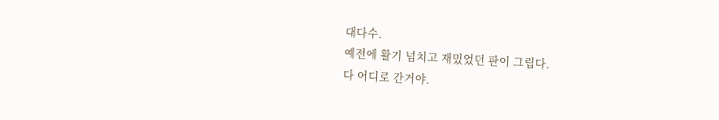대다수.
예전에 활기 넘치고 재밌었던 판이 그립다.
다 어디로 간거야.